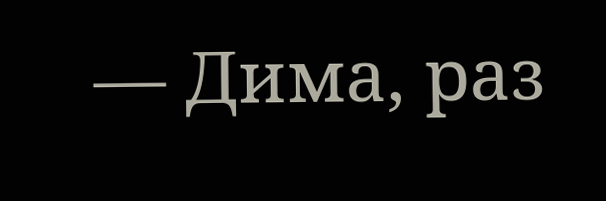— Дима, раз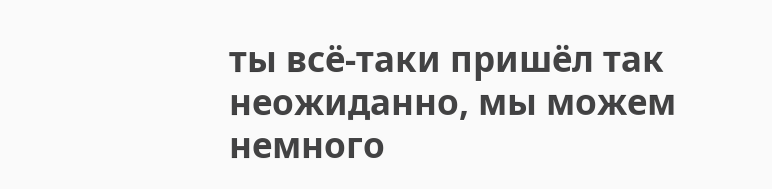ты всё-таки пришёл так неожиданно, мы можем немного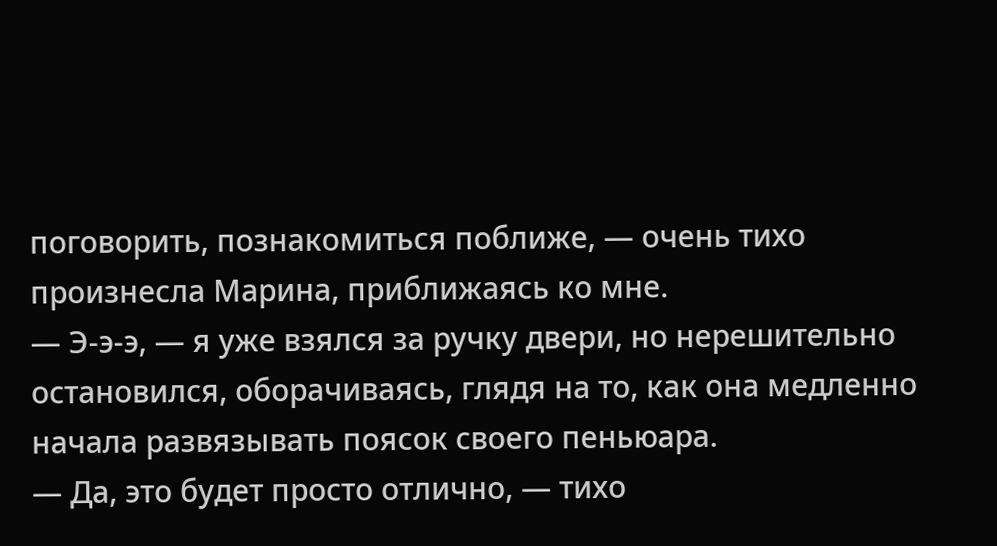поговорить, познакомиться поближе, — очень тихо произнесла Марина, приближаясь ко мне.
— Э-э-э, — я уже взялся за ручку двери, но нерешительно остановился, оборачиваясь, глядя на то, как она медленно начала развязывать поясок своего пеньюара.
— Да, это будет просто отлично, — тихо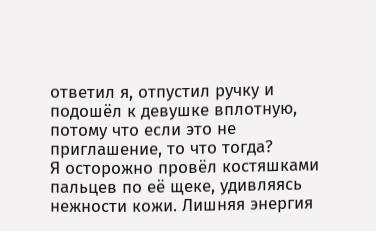ответил я, отпустил ручку и подошёл к девушке вплотную, потому что если это не приглашение, то что тогда?
Я осторожно провёл костяшками пальцев по её щеке, удивляясь нежности кожи. Лишняя энергия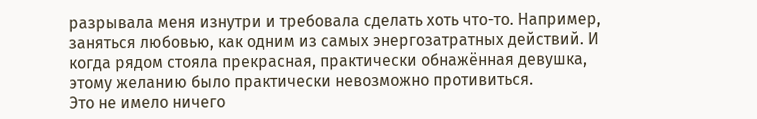разрывала меня изнутри и требовала сделать хоть что-то. Например, заняться любовью, как одним из самых энергозатратных действий. И когда рядом стояла прекрасная, практически обнажённая девушка, этому желанию было практически невозможно противиться.
Это не имело ничего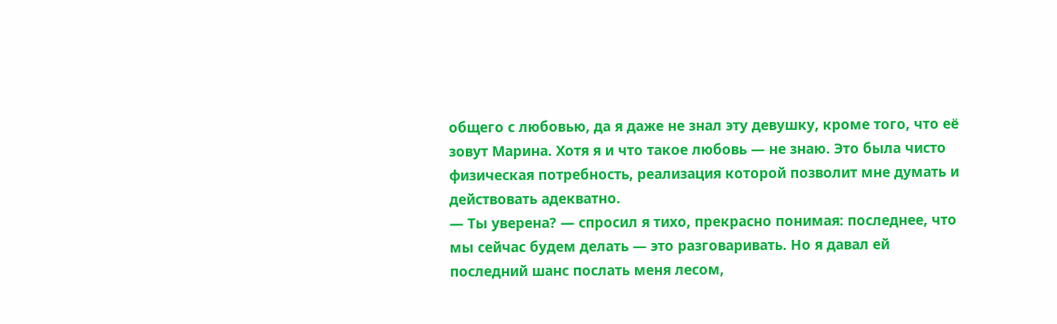общего с любовью, да я даже не знал эту девушку, кроме того, что её зовут Марина. Хотя я и что такое любовь — не знаю. Это была чисто физическая потребность, реализация которой позволит мне думать и действовать адекватно.
— Ты уверена? — спросил я тихо, прекрасно понимая: последнее, что мы сейчас будем делать — это разговаривать. Но я давал ей последний шанс послать меня лесом,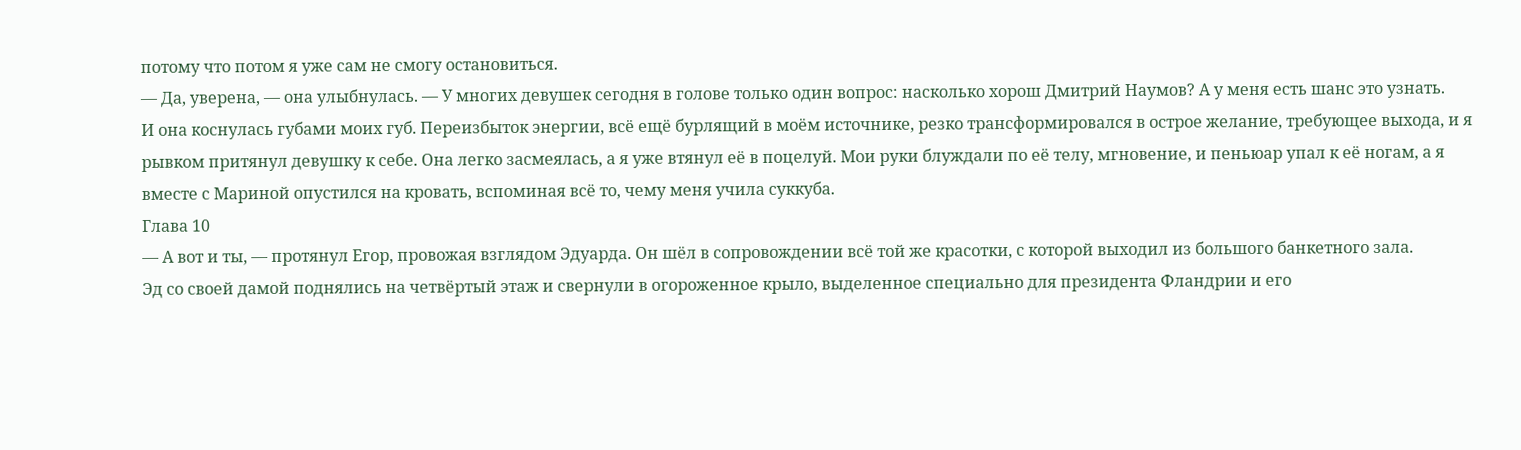потому что потом я уже сам не смогу остановиться.
— Да, уверена, — она улыбнулась. — У многих девушек сегодня в голове только один вопрос: насколько хорош Дмитрий Наумов? А у меня есть шанс это узнать.
И она коснулась губами моих губ. Переизбыток энергии, всё ещё бурлящий в моём источнике, резко трансформировался в острое желание, требующее выхода, и я рывком притянул девушку к себе. Она легко засмеялась, а я уже втянул её в поцелуй. Мои руки блуждали по её телу, мгновение, и пеньюар упал к её ногам, а я вместе с Мариной опустился на кровать, вспоминая всё то, чему меня учила суккуба.
Глава 10
— А вот и ты, — протянул Егор, провожая взглядом Эдуарда. Он шёл в сопровождении всё той же красотки, с которой выходил из большого банкетного зала.
Эд со своей дамой поднялись на четвёртый этаж и свернули в огороженное крыло, выделенное специально для президента Фландрии и его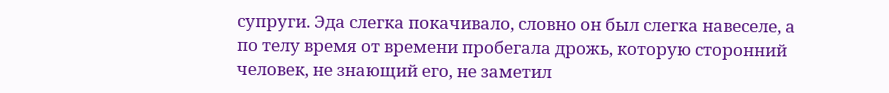супруги. Эда слегка покачивало, словно он был слегка навеселе, а по телу время от времени пробегала дрожь, которую сторонний человек, не знающий его, не заметил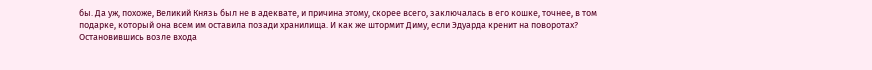бы. Да уж, похоже, Великий Князь был не в адеквате, и причина этому, скорее всего, заключалась в его кошке, точнее, в том подарке, который она всем им оставила позади хранилища. И как же штормит Диму, если Эдуарда кренит на поворотах?
Остановившись возле входа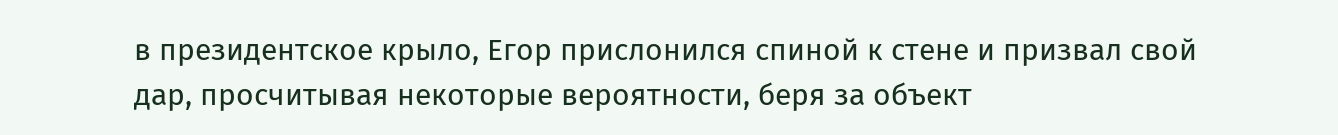в президентское крыло, Егор прислонился спиной к стене и призвал свой дар, просчитывая некоторые вероятности, беря за объект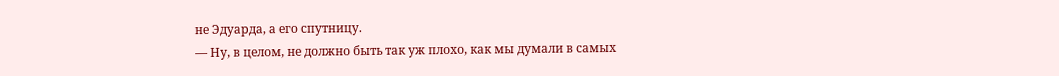не Эдуарда, а его спутницу.
— Ну, в целом, не должно быть так уж плохо, как мы думали в самых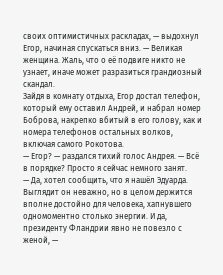своих оптимистичных раскладах, — выдохнул Егор, начиная спускаться вниз. — Великая женщина. Жаль, что о её подвиге никто не узнает, иначе может разразиться грандиозный скандал.
Зайдя в комнату отдыха, Егор достал телефон, который ему оставил Андрей, и набрал номер Боброва, накрепко вбитый в его голову, как и номера телефонов остальных волков, включая самого Рокотова.
— Егор? — раздался тихий голос Андрея. — Всё в порядке? Просто я сейчас немного занят.
— Да, хотел сообщить, что я нашёл Эдуарда. Выглядит он неважно, но в целом держится вполне достойно для человека, хапнувшего одномоментно столько энергии. И да, президенту Фландрии явно не повезло с женой, —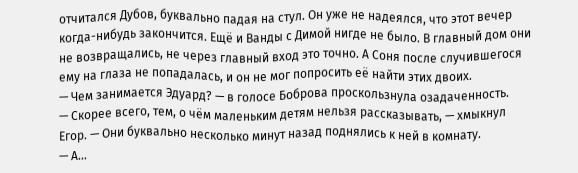отчитался Дубов, буквально падая на стул. Он уже не надеялся, что этот вечер когда-нибудь закончится. Ещё и Ванды с Димой нигде не было. В главный дом они не возвращались, не через главный вход это точно. А Соня после случившегося ему на глаза не попадалась, и он не мог попросить её найти этих двоих.
— Чем занимается Эдуард? — в голосе Боброва проскользнула озадаченность.
— Скорее всего, тем, о чём маленьким детям нельзя рассказывать, — хмыкнул Егор. — Они буквально несколько минут назад поднялись к ней в комнату.
— А…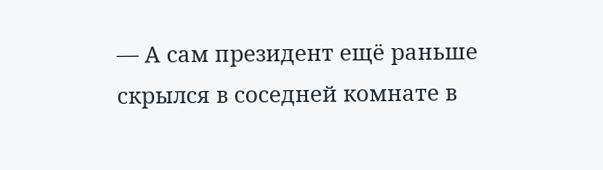— А сам президент ещё раньше скрылся в соседней комнате в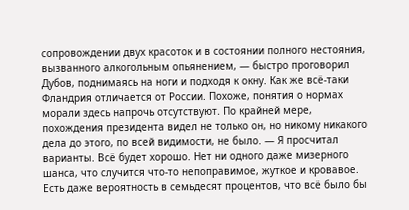сопровождении двух красоток и в состоянии полного нестояния, вызванного алкогольным опьянением, — быстро проговорил Дубов, поднимаясь на ноги и подходя к окну. Как же всё-таки Фландрия отличается от России. Похоже, понятия о нормах морали здесь напрочь отсутствуют. По крайней мере, похождения президента видел не только он, но никому никакого дела до этого, по всей видимости, не было. — Я просчитал варианты. Всё будет хорошо. Нет ни одного даже мизерного шанса, что случится что-то непоправимое, жуткое и кровавое. Есть даже вероятность в семьдесят процентов, что всё было бы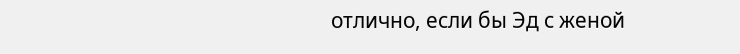отлично, если бы Эд с женой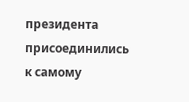президента присоединились к самому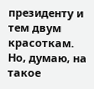президенту и тем двум красоткам. Но, думаю, на такое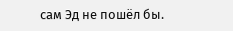сам Эд не пошёл бы.